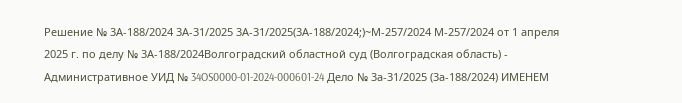Решение № 3А-188/2024 3А-31/2025 3А-31/2025(3А-188/2024;)~М-257/2024 М-257/2024 от 1 апреля 2025 г. по делу № 3А-188/2024Волгоградский областной суд (Волгоградская область) - Административное УИД № 34OS0000-01-2024-000601-24 Дело № 3а-31/2025 (3а-188/2024) ИМЕНЕМ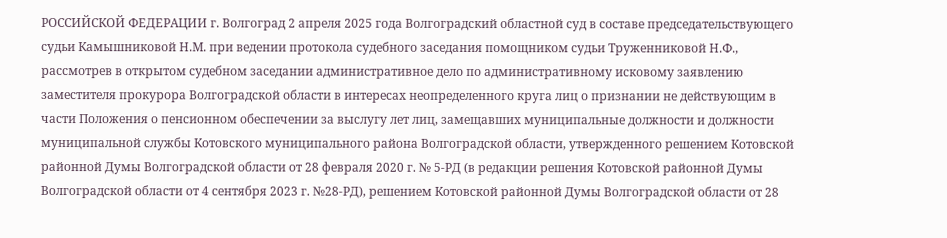РОССИЙСКОЙ ФЕДЕРАЦИИ г. Волгоград 2 апреля 2025 года Волгоградский областной суд в составе председательствующего судьи Камышниковой Н.М. при ведении протокола судебного заседания помощником судьи Труженниковой Н.Ф., рассмотрев в открытом судебном заседании административное дело по административному исковому заявлению заместителя прокурора Волгоградской области в интересах неопределенного круга лиц о признании не действующим в части Положения о пенсионном обеспечении за выслугу лет лиц, замещавших муниципальные должности и должности муниципальной службы Котовского муниципального района Волгоградской области, утвержденного решением Котовской районной Думы Волгоградской области от 28 февраля 2020 г. № 5-РД (в редакции решения Котовской районной Думы Волгоградской области от 4 сентября 2023 г. №28-РД), решением Котовской районной Думы Волгоградской области от 28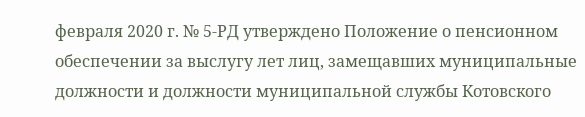февраля 2020 г. № 5-РД утверждено Положение о пенсионном обеспечении за выслугу лет лиц, замещавших муниципальные должности и должности муниципальной службы Котовского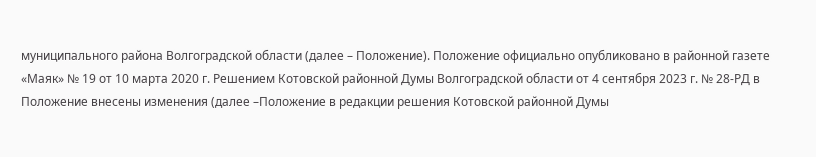муниципального района Волгоградской области (далее – Положение). Положение официально опубликовано в районной газете «Маяк» № 19 от 10 марта 2020 г. Решением Котовской районной Думы Волгоградской области от 4 сентября 2023 г. № 28-РД в Положение внесены изменения (далее –Положение в редакции решения Котовской районной Думы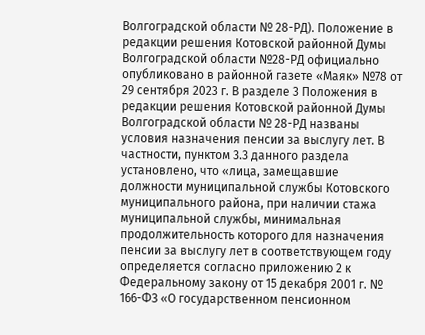Волгоградской области № 28-РД). Положение в редакции решения Котовской районной Думы Волгоградской области №28-РД официально опубликовано в районной газете «Маяк» №78 от 29 сентября 2023 г. В разделе 3 Положения в редакции решения Котовской районной Думы Волгоградской области № 28-РД названы условия назначения пенсии за выслугу лет. В частности, пунктом 3.3 данного раздела установлено, что «лица, замещавшие должности муниципальной службы Котовского муниципального района, при наличии стажа муниципальной службы, минимальная продолжительность которого для назначения пенсии за выслугу лет в соответствующем году определяется согласно приложению 2 к Федеральному закону от 15 декабря 2001 г. № 166-ФЗ «О государственном пенсионном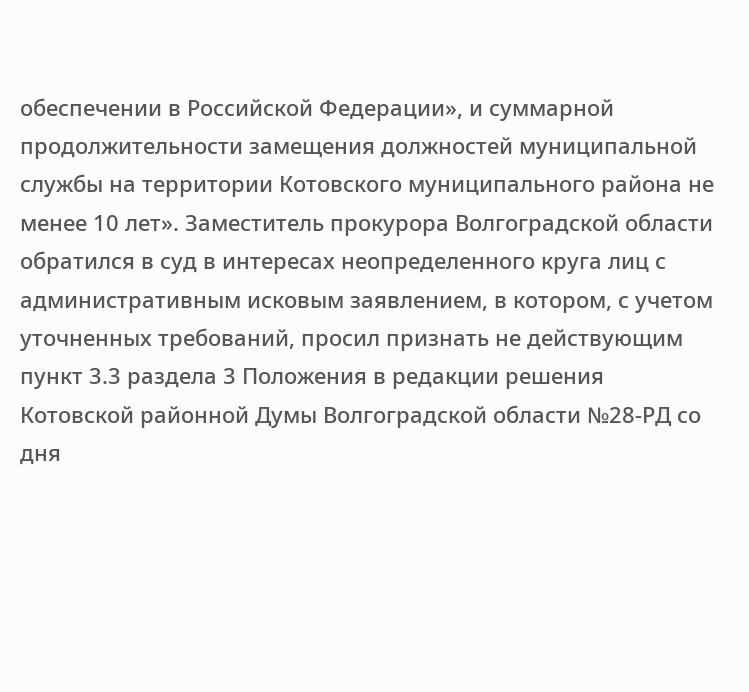обеспечении в Российской Федерации», и суммарной продолжительности замещения должностей муниципальной службы на территории Котовского муниципального района не менее 10 лет». Заместитель прокурора Волгоградской области обратился в суд в интересах неопределенного круга лиц с административным исковым заявлением, в котором, с учетом уточненных требований, просил признать не действующим пункт 3.3 раздела 3 Положения в редакции решения Котовской районной Думы Волгоградской области №28-РД со дня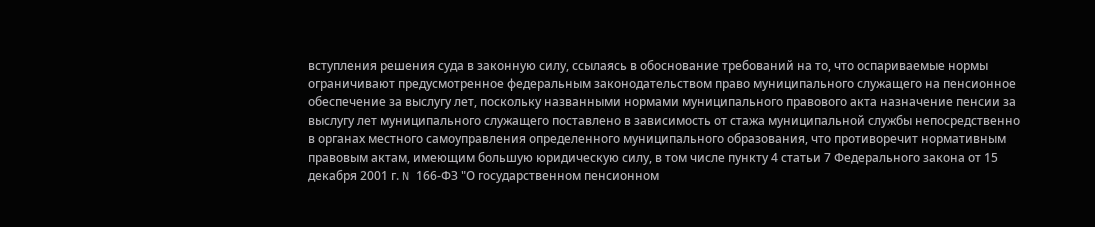вступления решения суда в законную силу, ссылаясь в обоснование требований на то, что оспариваемые нормы ограничивают предусмотренное федеральным законодательством право муниципального служащего на пенсионное обеспечение за выслугу лет, поскольку названными нормами муниципального правового акта назначение пенсии за выслугу лет муниципального служащего поставлено в зависимость от стажа муниципальной службы непосредственно в органах местного самоуправления определенного муниципального образования, что противоречит нормативным правовым актам, имеющим большую юридическую силу, в том числе пункту 4 статьи 7 Федерального закона от 15 декабря 2001 г. N 166-ФЗ "О государственном пенсионном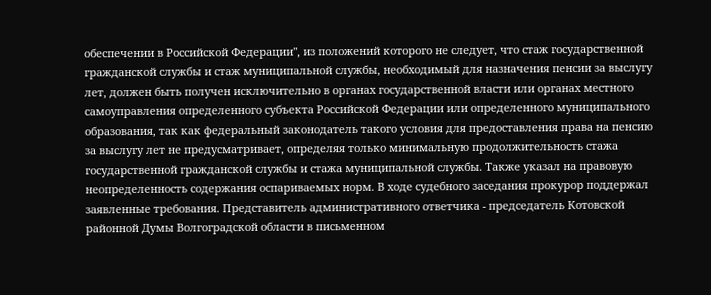обеспечении в Российской Федерации", из положений которого не следует, что стаж государственной гражданской службы и стаж муниципальной службы, необходимый для назначения пенсии за выслугу лет, должен быть получен исключительно в органах государственной власти или органах местного самоуправления определенного субъекта Российской Федерации или определенного муниципального образования, так как федеральный законодатель такого условия для предоставления права на пенсию за выслугу лет не предусматривает, определяя только минимальную продолжительность стажа государственной гражданской службы и стажа муниципальной службы. Также указал на правовую неопределенность содержания оспариваемых норм. В ходе судебного заседания прокурор поддержал заявленные требования. Представитель административного ответчика - председатель Котовской районной Думы Волгоградской области в письменном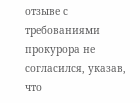отзыве с требованиями прокурора не согласился, указав, что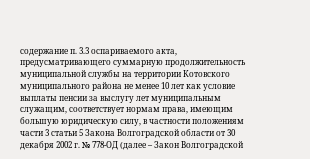содержание п. 3.3 оспариваемого акта, предусматривающего суммарную продолжительность муниципальной службы на территории Котовского муниципального района не менее 10 лет как условие выплаты пенсии за выслугу лет муниципальным служащим, соответствует нормам права, имеющим большую юридическую силу, в частности положениям части 3 статьи 5 Закона Волгоградской области от 30 декабря 2002 г. № 778-ОД (далее – Закон Волгоградской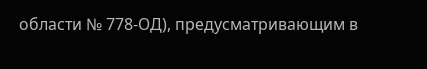области № 778-ОД), предусматривающим в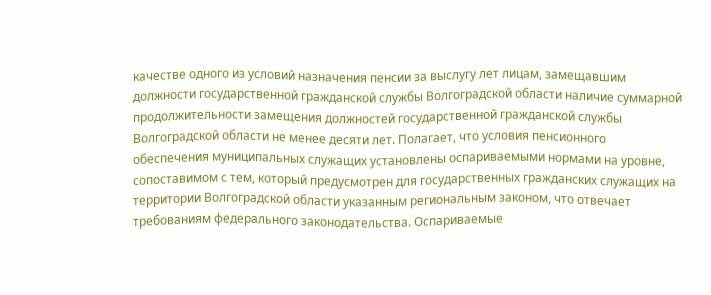качестве одного из условий назначения пенсии за выслугу лет лицам, замещавшим должности государственной гражданской службы Волгоградской области наличие суммарной продолжительности замещения должностей государственной гражданской службы Волгоградской области не менее десяти лет. Полагает, что условия пенсионного обеспечения муниципальных служащих установлены оспариваемыми нормами на уровне, сопоставимом с тем, который предусмотрен для государственных гражданских служащих на территории Волгоградской области указанным региональным законом, что отвечает требованиям федерального законодательства. Оспариваемые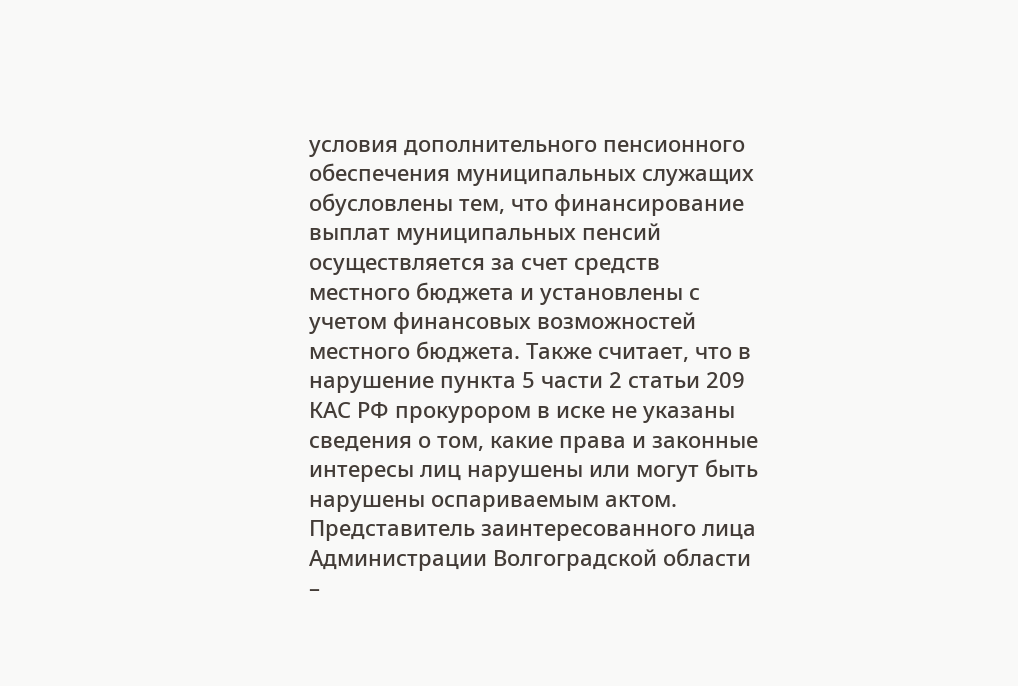условия дополнительного пенсионного обеспечения муниципальных служащих обусловлены тем, что финансирование выплат муниципальных пенсий осуществляется за счет средств местного бюджета и установлены с учетом финансовых возможностей местного бюджета. Также считает, что в нарушение пункта 5 части 2 статьи 209 КАС РФ прокурором в иске не указаны сведения о том, какие права и законные интересы лиц нарушены или могут быть нарушены оспариваемым актом. Представитель заинтересованного лица Администрации Волгоградской области –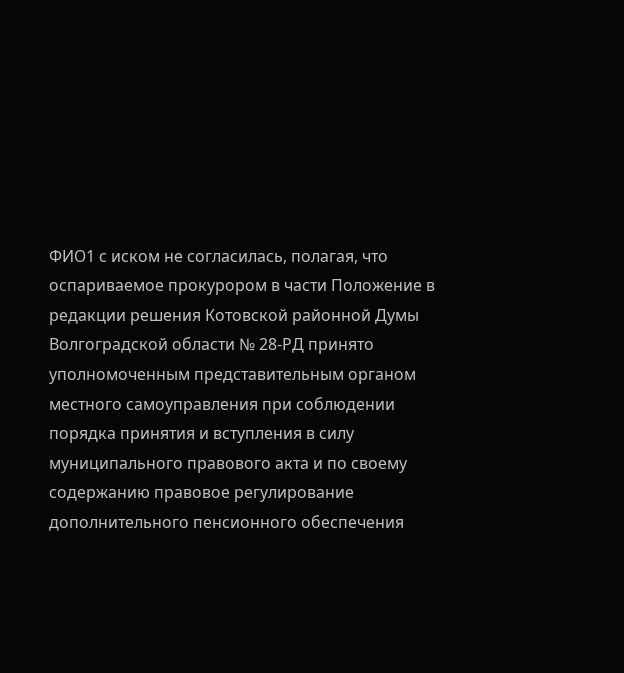ФИО1 с иском не согласилась, полагая, что оспариваемое прокурором в части Положение в редакции решения Котовской районной Думы Волгоградской области № 28-РД принято уполномоченным представительным органом местного самоуправления при соблюдении порядка принятия и вступления в силу муниципального правового акта и по своему содержанию правовое регулирование дополнительного пенсионного обеспечения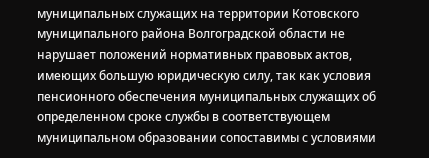муниципальных служащих на территории Котовского муниципального района Волгоградской области не нарушает положений нормативных правовых актов, имеющих большую юридическую силу, так как условия пенсионного обеспечения муниципальных служащих об определенном сроке службы в соответствующем муниципальном образовании сопоставимы с условиями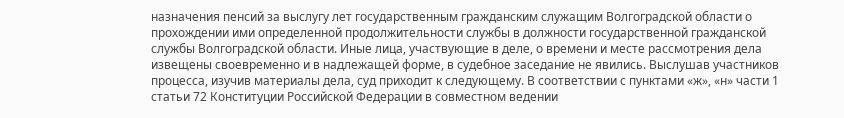назначения пенсий за выслугу лет государственным гражданским служащим Волгоградской области о прохождении ими определенной продолжительности службы в должности государственной гражданской службы Волгоградской области. Иные лица, участвующие в деле, о времени и месте рассмотрения дела извещены своевременно и в надлежащей форме, в судебное заседание не явились. Выслушав участников процесса, изучив материалы дела, суд приходит к следующему. В соответствии с пунктами «ж», «н» части 1 статьи 72 Конституции Российской Федерации в совместном ведении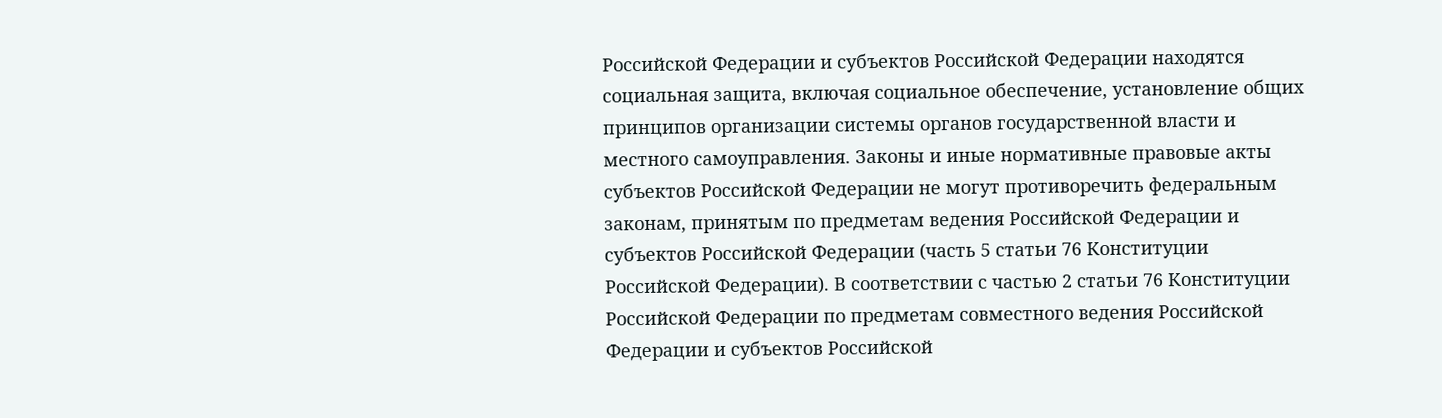Российской Федерации и субъектов Российской Федерации находятся социальная защита, включая социальное обеспечение, установление общих принципов организации системы органов государственной власти и местного самоуправления. Законы и иные нормативные правовые акты субъектов Российской Федерации не могут противоречить федеральным законам, принятым по предметам ведения Российской Федерации и субъектов Российской Федерации (часть 5 статьи 76 Конституции Российской Федерации). В соответствии с частью 2 статьи 76 Конституции Российской Федерации по предметам совместного ведения Российской Федерации и субъектов Российской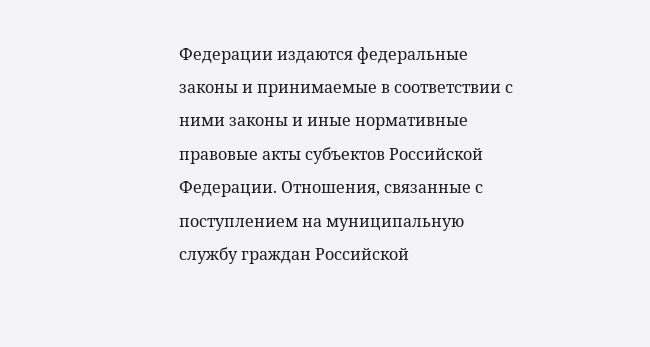Федерации издаются федеральные законы и принимаемые в соответствии с ними законы и иные нормативные правовые акты субъектов Российской Федерации. Отношения, связанные с поступлением на муниципальную службу граждан Российской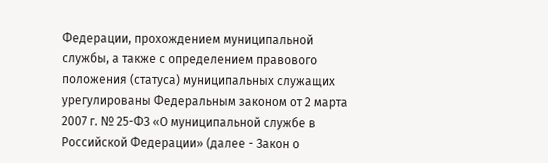Федерации, прохождением муниципальной службы, а также с определением правового положения (статуса) муниципальных служащих урегулированы Федеральным законом от 2 марта 2007 г. № 25-ФЗ «О муниципальной службе в Российской Федерации» (далее - Закон о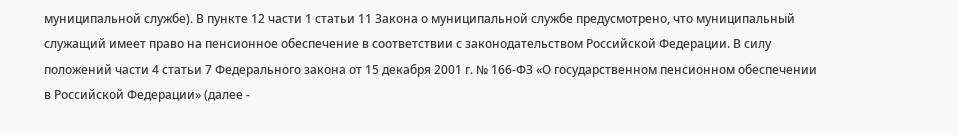муниципальной службе). В пункте 12 части 1 статьи 11 Закона о муниципальной службе предусмотрено, что муниципальный служащий имеет право на пенсионное обеспечение в соответствии с законодательством Российской Федерации. В силу положений части 4 статьи 7 Федерального закона от 15 декабря 2001 г. № 166-ФЗ «О государственном пенсионном обеспечении в Российской Федерации» (далее -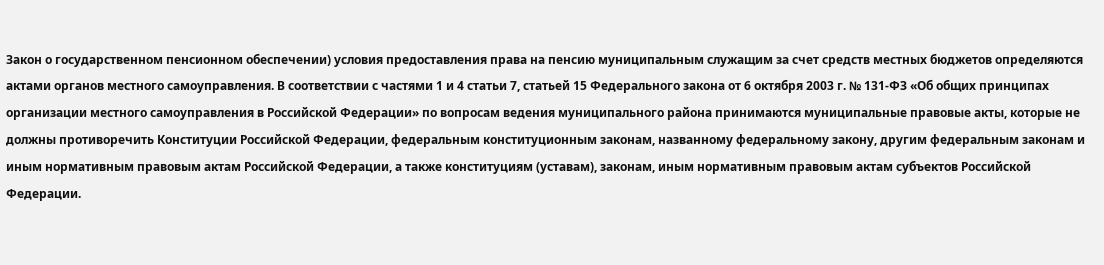Закон о государственном пенсионном обеспечении) условия предоставления права на пенсию муниципальным служащим за счет средств местных бюджетов определяются актами органов местного самоуправления. В соответствии с частями 1 и 4 статьи 7, статьей 15 Федерального закона от 6 октября 2003 г. № 131-ФЗ «Об общих принципах организации местного самоуправления в Российской Федерации» по вопросам ведения муниципального района принимаются муниципальные правовые акты, которые не должны противоречить Конституции Российской Федерации, федеральным конституционным законам, названному федеральному закону, другим федеральным законам и иным нормативным правовым актам Российской Федерации, а также конституциям (уставам), законам, иным нормативным правовым актам субъектов Российской Федерации.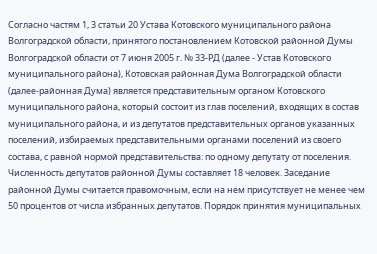Согласно частям 1, 3 статьи 20 Устава Котовского муниципального района Волгоградской области, принятого постановлением Котовской районной Думы Волгоградской области от 7 июня 2005 г. № 33-РД (далее - Устав Котовского муниципального района), Котовская районная Дума Волгоградской области (далее-районная Дума) является представительным органом Котовского муниципального района, который состоит из глав поселений, входящих в состав муниципального района, и из депутатов представительных органов указанных поселений, избираемых представительными органами поселений из своего состава, с равной нормой представительства: по одному депутату от поселения. Численность депутатов районной Думы составляет 18 человек. Заседание районной Думы считается правомочным, если на нем присутствует не менее чем 50 процентов от числа избранных депутатов. Порядок принятия муниципальных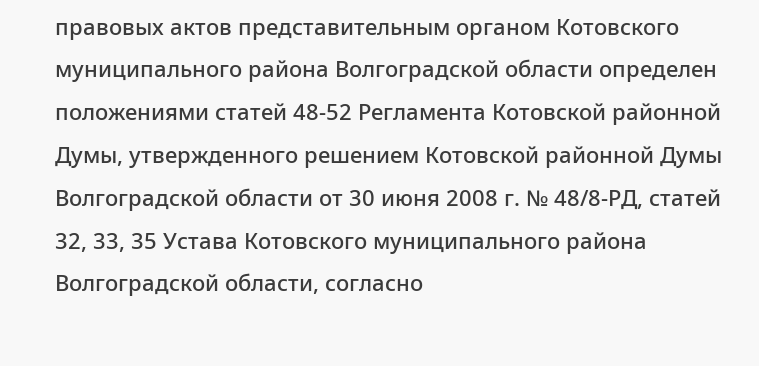правовых актов представительным органом Котовского муниципального района Волгоградской области определен положениями статей 48-52 Регламента Котовской районной Думы, утвержденного решением Котовской районной Думы Волгоградской области от 30 июня 2008 г. № 48/8-РД, статей 32, 33, 35 Устава Котовского муниципального района Волгоградской области, согласно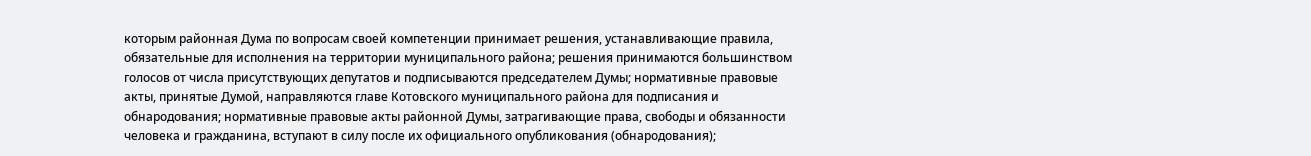которым районная Дума по вопросам своей компетенции принимает решения, устанавливающие правила, обязательные для исполнения на территории муниципального района; решения принимаются большинством голосов от числа присутствующих депутатов и подписываются председателем Думы; нормативные правовые акты, принятые Думой, направляются главе Котовского муниципального района для подписания и обнародования; нормативные правовые акты районной Думы, затрагивающие права, свободы и обязанности человека и гражданина, вступают в силу после их официального опубликования (обнародования);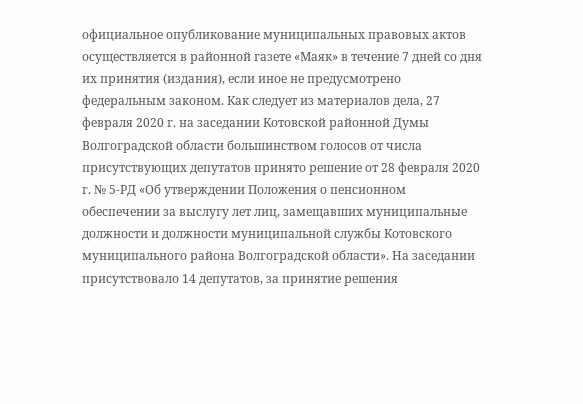официальное опубликование муниципальных правовых актов осуществляется в районной газете «Маяк» в течение 7 дней со дня их принятия (издания), если иное не предусмотрено федеральным законом. Как следует из материалов дела, 27 февраля 2020 г. на заседании Котовской районной Думы Волгоградской области большинством голосов от числа присутствующих депутатов принято решение от 28 февраля 2020 г. № 5-РД «Об утверждении Положения о пенсионном обеспечении за выслугу лет лиц, замещавших муниципальные должности и должности муниципальной службы Котовского муниципального района Волгоградской области». На заседании присутствовало 14 депутатов, за принятие решения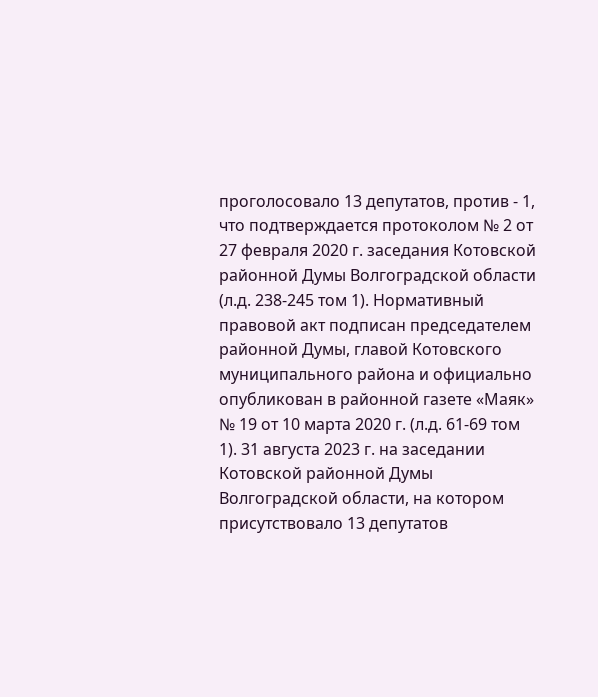проголосовало 13 депутатов, против - 1, что подтверждается протоколом № 2 от 27 февраля 2020 г. заседания Котовской районной Думы Волгоградской области (л.д. 238-245 том 1). Нормативный правовой акт подписан председателем районной Думы, главой Котовского муниципального района и официально опубликован в районной газете «Маяк» № 19 от 10 марта 2020 г. (л.д. 61-69 том 1). 31 августа 2023 г. на заседании Котовской районной Думы Волгоградской области, на котором присутствовало 13 депутатов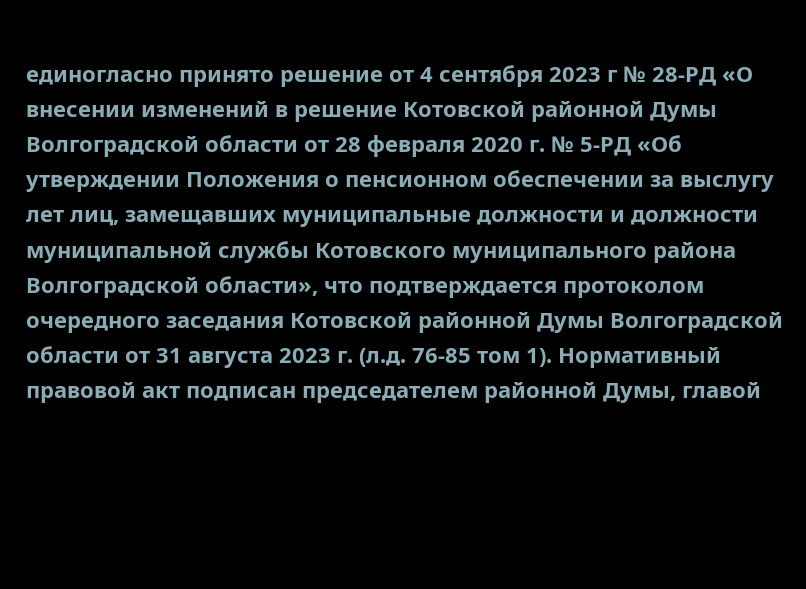единогласно принято решение от 4 сентября 2023 г № 28-РД «О внесении изменений в решение Котовской районной Думы Волгоградской области от 28 февраля 2020 г. № 5-РД «Об утверждении Положения о пенсионном обеспечении за выслугу лет лиц, замещавших муниципальные должности и должности муниципальной службы Котовского муниципального района Волгоградской области», что подтверждается протоколом очередного заседания Котовской районной Думы Волгоградской области от 31 августа 2023 г. (л.д. 76-85 том 1). Нормативный правовой акт подписан председателем районной Думы, главой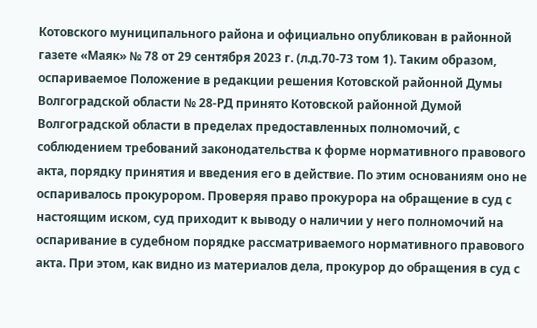Котовского муниципального района и официально опубликован в районной газете «Маяк» № 78 от 29 сентября 2023 г. (л.д.70-73 том 1). Таким образом, оспариваемое Положение в редакции решения Котовской районной Думы Волгоградской области № 28-РД принято Котовской районной Думой Волгоградской области в пределах предоставленных полномочий, с соблюдением требований законодательства к форме нормативного правового акта, порядку принятия и введения его в действие. По этим основаниям оно не оспаривалось прокурором. Проверяя право прокурора на обращение в суд с настоящим иском, суд приходит к выводу о наличии у него полномочий на оспаривание в судебном порядке рассматриваемого нормативного правового акта. При этом, как видно из материалов дела, прокурор до обращения в суд с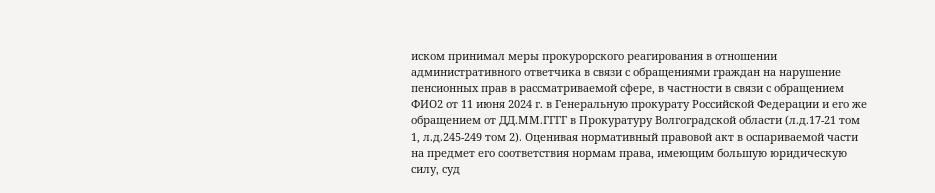иском принимал меры прокурорского реагирования в отношении административного ответчика в связи с обращениями граждан на нарушение пенсионных прав в рассматриваемой сфере, в частности в связи с обращением ФИО2 от 11 июня 2024 г. в Генеральную прокурату Российской Федерации и его же обращением от ДД.ММ.ГГГГ в Прокуратуру Волгоградской области (л.д.17-21 том 1, л.д.245-249 том 2). Оценивая нормативный правовой акт в оспариваемой части на предмет его соответствия нормам права, имеющим большую юридическую силу, суд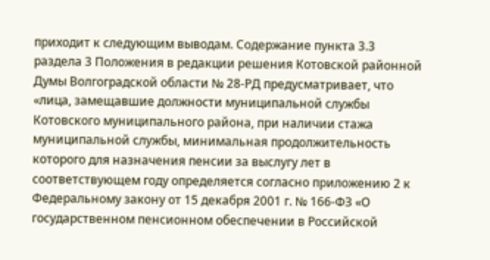приходит к следующим выводам. Содержание пункта 3.3 раздела 3 Положения в редакции решения Котовской районной Думы Волгоградской области № 28-РД предусматривает, что «лица, замещавшие должности муниципальной службы Котовского муниципального района, при наличии стажа муниципальной службы, минимальная продолжительность которого для назначения пенсии за выслугу лет в соответствующем году определяется согласно приложению 2 к Федеральному закону от 15 декабря 2001 г. № 166-ФЗ «О государственном пенсионном обеспечении в Российской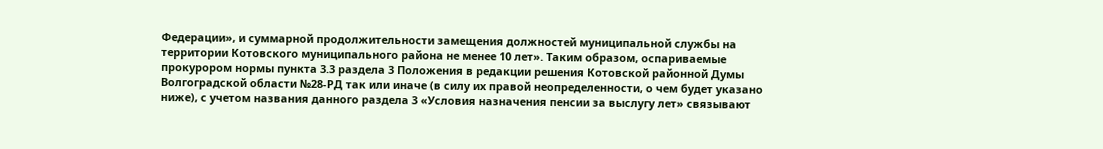Федерации», и суммарной продолжительности замещения должностей муниципальной службы на территории Котовского муниципального района не менее 10 лет». Таким образом, оспариваемые прокурором нормы пункта 3.3 раздела 3 Положения в редакции решения Котовской районной Думы Волгоградской области №28-РД так или иначе (в силу их правой неопределенности, о чем будет указано ниже), с учетом названия данного раздела 3 «Условия назначения пенсии за выслугу лет» связывают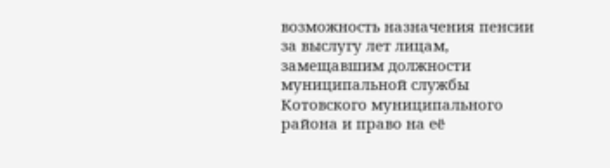возможность назначения пенсии за выслугу лет лицам, замещавшим должности муниципальной службы Котовского муниципального района и право на её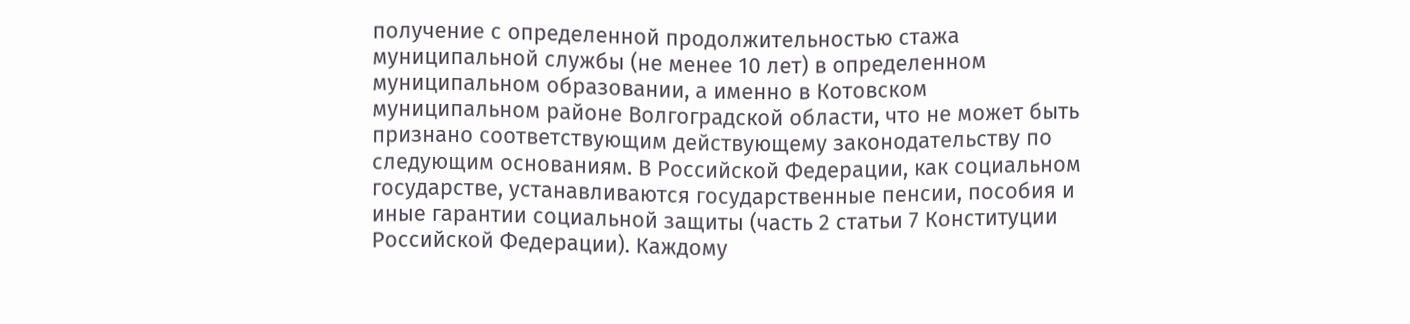получение с определенной продолжительностью стажа муниципальной службы (не менее 10 лет) в определенном муниципальном образовании, а именно в Котовском муниципальном районе Волгоградской области, что не может быть признано соответствующим действующему законодательству по следующим основаниям. В Российской Федерации, как социальном государстве, устанавливаются государственные пенсии, пособия и иные гарантии социальной защиты (часть 2 статьи 7 Конституции Российской Федерации). Каждому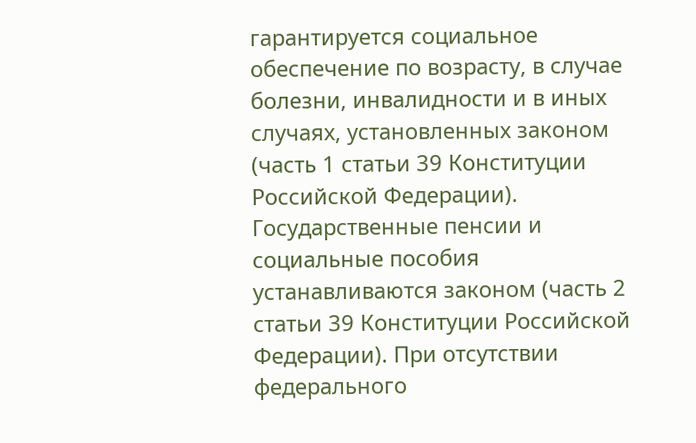гарантируется социальное обеспечение по возрасту, в случае болезни, инвалидности и в иных случаях, установленных законом (часть 1 статьи 39 Конституции Российской Федерации). Государственные пенсии и социальные пособия устанавливаются законом (часть 2 статьи 39 Конституции Российской Федерации). При отсутствии федерального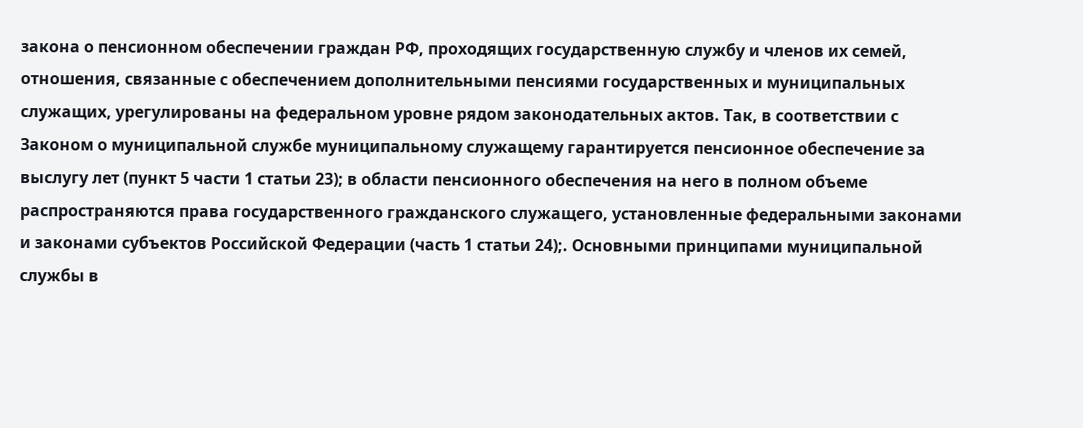закона о пенсионном обеспечении граждан РФ, проходящих государственную службу и членов их семей, отношения, связанные с обеспечением дополнительными пенсиями государственных и муниципальных служащих, урегулированы на федеральном уровне рядом законодательных актов. Так, в соответствии с Законом о муниципальной службе муниципальному служащему гарантируется пенсионное обеспечение за выслугу лет (пункт 5 части 1 статьи 23); в области пенсионного обеспечения на него в полном объеме распространяются права государственного гражданского служащего, установленные федеральными законами и законами субъектов Российской Федерации (часть 1 статьи 24);. Основными принципами муниципальной службы в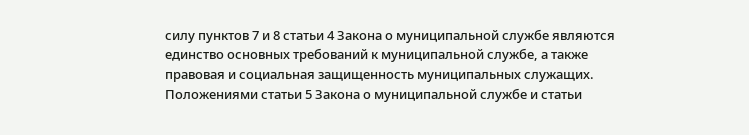силу пунктов 7 и 8 статьи 4 Закона о муниципальной службе являются единство основных требований к муниципальной службе, а также правовая и социальная защищенность муниципальных служащих. Положениями статьи 5 Закона о муниципальной службе и статьи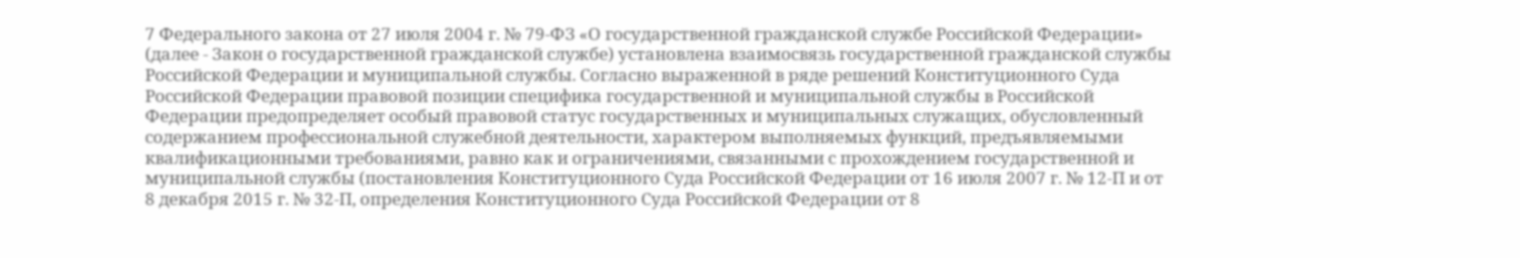7 Федерального закона от 27 июля 2004 г. № 79-ФЗ «О государственной гражданской службе Российской Федерации» (далее - Закон о государственной гражданской службе) установлена взаимосвязь государственной гражданской службы Российской Федерации и муниципальной службы. Согласно выраженной в ряде решений Конституционного Суда Российской Федерации правовой позиции специфика государственной и муниципальной службы в Российской Федерации предопределяет особый правовой статус государственных и муниципальных служащих, обусловленный содержанием профессиональной служебной деятельности, характером выполняемых функций, предъявляемыми квалификационными требованиями, равно как и ограничениями, связанными с прохождением государственной и муниципальной службы (постановления Конституционного Суда Российской Федерации от 16 июля 2007 г. № 12-П и от 8 декабря 2015 г. № 32-П, определения Конституционного Суда Российской Федерации от 8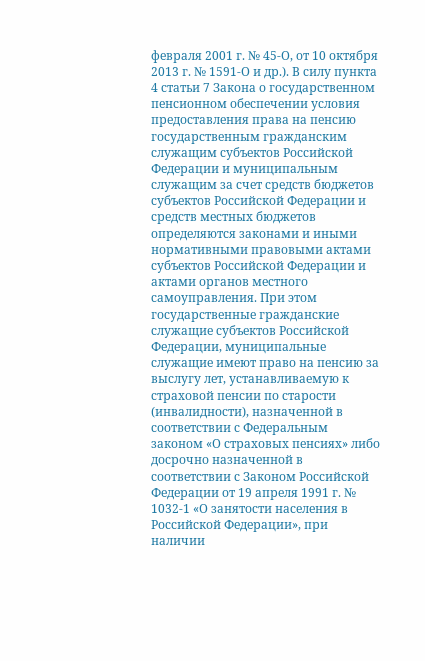февраля 2001 г. № 45-О, от 10 октября 2013 г. № 1591-О и др.). В силу пункта 4 статьи 7 Закона о государственном пенсионном обеспечении условия предоставления права на пенсию государственным гражданским служащим субъектов Российской Федерации и муниципальным служащим за счет средств бюджетов субъектов Российской Федерации и средств местных бюджетов определяются законами и иными нормативными правовыми актами субъектов Российской Федерации и актами органов местного самоуправления. При этом государственные гражданские служащие субъектов Российской Федерации, муниципальные служащие имеют право на пенсию за выслугу лет, устанавливаемую к страховой пенсии по старости (инвалидности), назначенной в соответствии с Федеральным законом «О страховых пенсиях» либо досрочно назначенной в соответствии с Законом Российской Федерации от 19 апреля 1991 г. № 1032-1 «О занятости населения в Российской Федерации», при наличии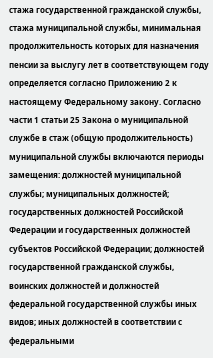стажа государственной гражданской службы, стажа муниципальной службы, минимальная продолжительность которых для назначения пенсии за выслугу лет в соответствующем году определяется согласно Приложению 2 к настоящему Федеральному закону. Согласно части 1 статьи 25 Закона о муниципальной службе в стаж (общую продолжительность) муниципальной службы включаются периоды замещения: должностей муниципальной службы; муниципальных должностей; государственных должностей Российской Федерации и государственных должностей субъектов Российской Федерации; должностей государственной гражданской службы, воинских должностей и должностей федеральной государственной службы иных видов; иных должностей в соответствии с федеральными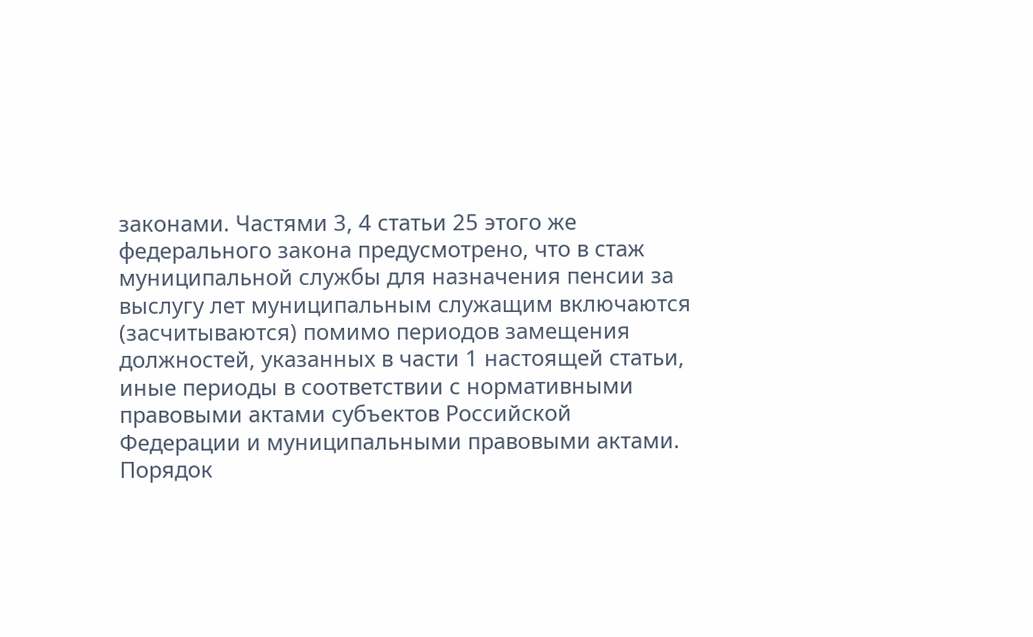законами. Частями 3, 4 статьи 25 этого же федерального закона предусмотрено, что в стаж муниципальной службы для назначения пенсии за выслугу лет муниципальным служащим включаются (засчитываются) помимо периодов замещения должностей, указанных в части 1 настоящей статьи, иные периоды в соответствии с нормативными правовыми актами субъектов Российской Федерации и муниципальными правовыми актами. Порядок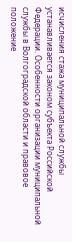исчисления стажа муниципальной службы устанавливается законом субъекта Российской Федерации. Особенности организации муниципальной службы в Волгоградской области и правовое положение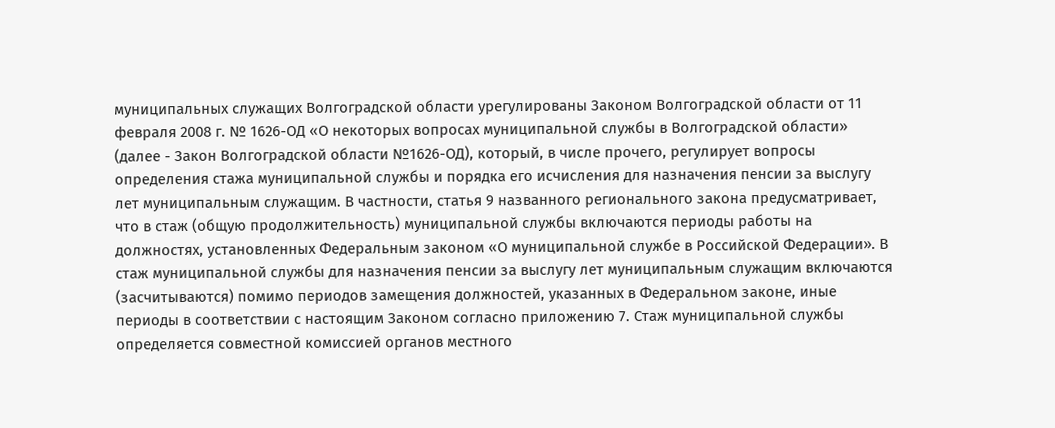муниципальных служащих Волгоградской области урегулированы Законом Волгоградской области от 11 февраля 2008 г. № 1626-ОД «О некоторых вопросах муниципальной службы в Волгоградской области» (далее - Закон Волгоградской области №1626-ОД), который, в числе прочего, регулирует вопросы определения стажа муниципальной службы и порядка его исчисления для назначения пенсии за выслугу лет муниципальным служащим. В частности, статья 9 названного регионального закона предусматривает, что в стаж (общую продолжительность) муниципальной службы включаются периоды работы на должностях, установленных Федеральным законом «О муниципальной службе в Российской Федерации». В стаж муниципальной службы для назначения пенсии за выслугу лет муниципальным служащим включаются (засчитываются) помимо периодов замещения должностей, указанных в Федеральном законе, иные периоды в соответствии с настоящим Законом согласно приложению 7. Стаж муниципальной службы определяется совместной комиссией органов местного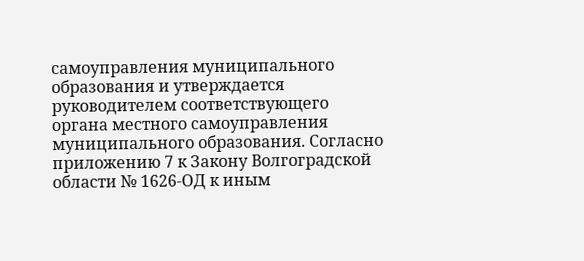самоуправления муниципального образования и утверждается руководителем соответствующего органа местного самоуправления муниципального образования. Согласно приложению 7 к Закону Волгоградской области № 1626-ОД к иным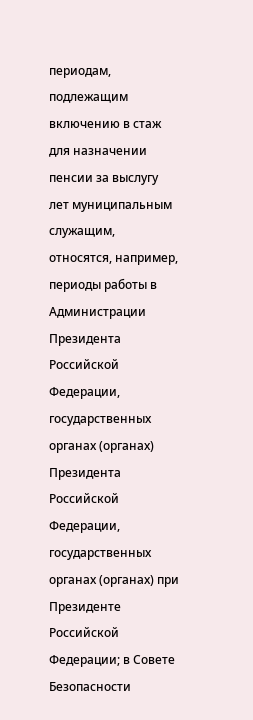периодам, подлежащим включению в стаж для назначении пенсии за выслугу лет муниципальным служащим, относятся, например, периоды работы в Администрации Президента Российской Федерации, государственных органах (органах) Президента Российской Федерации, государственных органах (органах) при Президенте Российской Федерации; в Совете Безопасности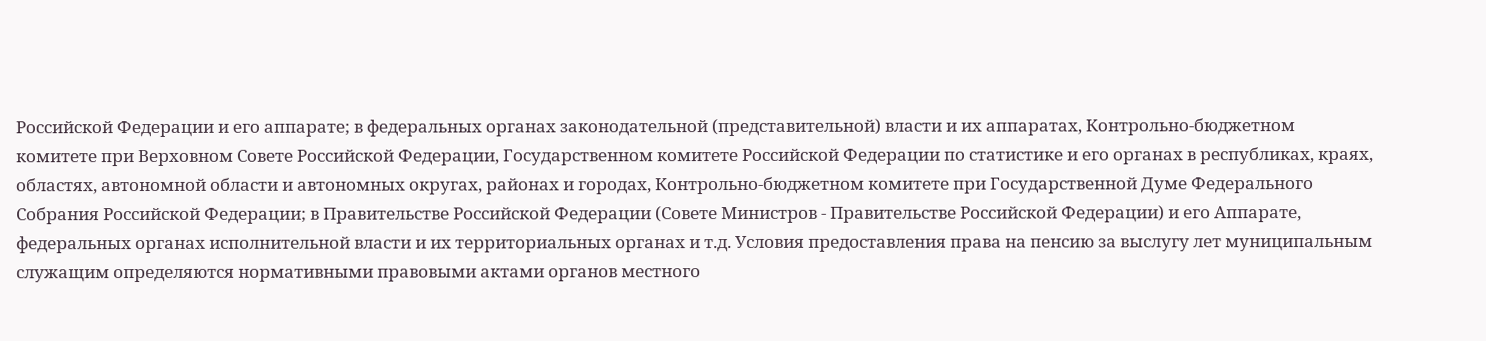Российской Федерации и его аппарате; в федеральных органах законодательной (представительной) власти и их аппаратах, Контрольно-бюджетном комитете при Верховном Совете Российской Федерации, Государственном комитете Российской Федерации по статистике и его органах в республиках, краях, областях, автономной области и автономных округах, районах и городах, Контрольно-бюджетном комитете при Государственной Думе Федерального Собрания Российской Федерации; в Правительстве Российской Федерации (Совете Министров - Правительстве Российской Федерации) и его Аппарате, федеральных органах исполнительной власти и их территориальных органах и т.д. Условия предоставления права на пенсию за выслугу лет муниципальным служащим определяются нормативными правовыми актами органов местного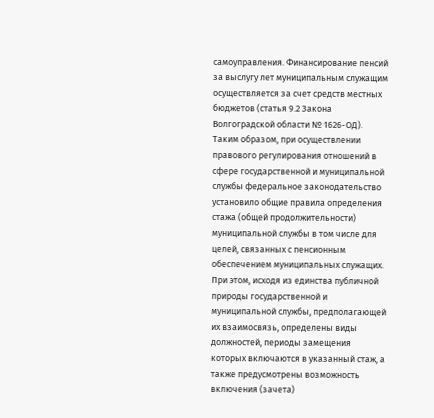самоуправления. Финансирование пенсий за выслугу лет муниципальным служащим осуществляется за счет средств местных бюджетов (статья 9.2 Закона Волгоградской области № 1626-ОД). Таким образом, при осуществлении правового регулирования отношений в сфере государственной и муниципальной службы федеральное законодательство установило общие правила определения стажа (общей продолжительности) муниципальной службы в том числе для целей, связанных с пенсионным обеспечением муниципальных служащих. При этом, исходя из единства публичной природы государственной и муниципальной службы, предполагающей их взаимосвязь, определены виды должностей, периоды замещения которых включаются в указанный стаж, а также предусмотрены возможность включения (зачета)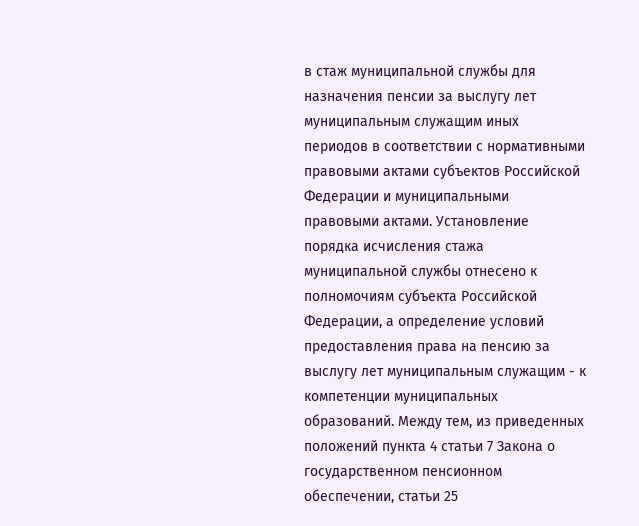в стаж муниципальной службы для назначения пенсии за выслугу лет муниципальным служащим иных периодов в соответствии с нормативными правовыми актами субъектов Российской Федерации и муниципальными правовыми актами. Установление порядка исчисления стажа муниципальной службы отнесено к полномочиям субъекта Российской Федерации, а определение условий предоставления права на пенсию за выслугу лет муниципальным служащим - к компетенции муниципальных образований. Между тем, из приведенных положений пункта 4 статьи 7 Закона о государственном пенсионном обеспечении, статьи 25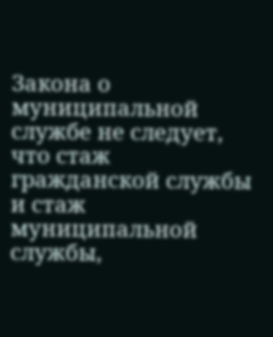Закона о муниципальной службе не следует, что стаж гражданской службы и стаж муниципальной службы,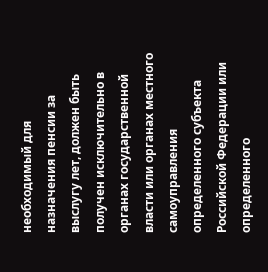необходимый для назначения пенсии за выслугу лет, должен быть получен исключительно в органах государственной власти или органах местного самоуправления определенного субъекта Российской Федерации или определенного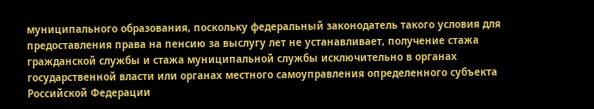муниципального образования, поскольку федеральный законодатель такого условия для предоставления права на пенсию за выслугу лет не устанавливает, получение стажа гражданской службы и стажа муниципальной службы исключительно в органах государственной власти или органах местного самоуправления определенного субъекта Российской Федерации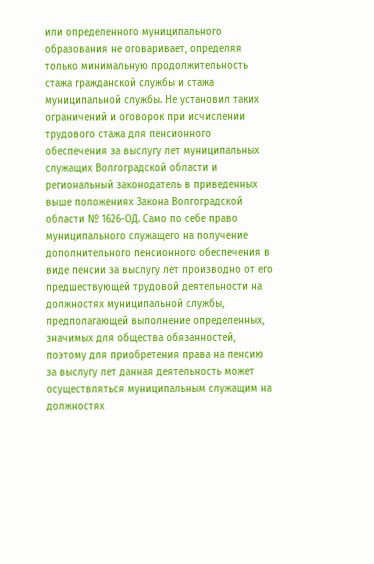или определенного муниципального образования не оговаривает, определяя только минимальную продолжительность стажа гражданской службы и стажа муниципальной службы. Не установил таких ограничений и оговорок при исчислении трудового стажа для пенсионного обеспечения за выслугу лет муниципальных служащих Волгоградской области и региональный законодатель в приведенных выше положениях Закона Волгоградской области № 1626-ОД. Само по себе право муниципального служащего на получение дополнительного пенсионного обеспечения в виде пенсии за выслугу лет производно от его предшествующей трудовой деятельности на должностях муниципальной службы, предполагающей выполнение определенных, значимых для общества обязанностей, поэтому для приобретения права на пенсию за выслугу лет данная деятельность может осуществляться муниципальным служащим на должностях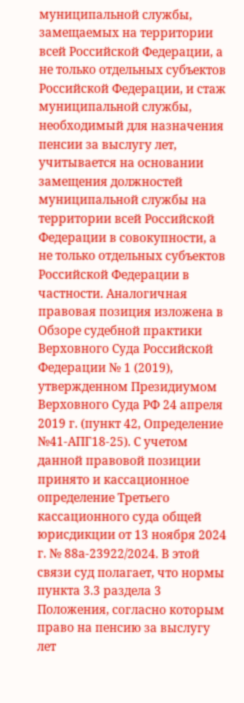муниципальной службы, замещаемых на территории всей Российской Федерации, а не только отдельных субъектов Российской Федерации, и стаж муниципальной службы, необходимый для назначения пенсии за выслугу лет, учитывается на основании замещения должностей муниципальной службы на территории всей Российской Федерации в совокупности, а не только отдельных субъектов Российской Федерации в частности. Аналогичная правовая позиция изложена в Обзоре судебной практики Верховного Суда Российской Федерации № 1 (2019), утвержденном Президиумом Верховного Суда РФ 24 апреля 2019 г. (пункт 42, Определение №41-АПГ18-25). С учетом данной правовой позиции принято и кассационное определение Третьего кассационного суда общей юрисдикции от 13 ноября 2024 г. № 88а-23922/2024. В этой связи суд полагает, что нормы пункта 3.3 раздела 3 Положения, согласно которым право на пенсию за выслугу лет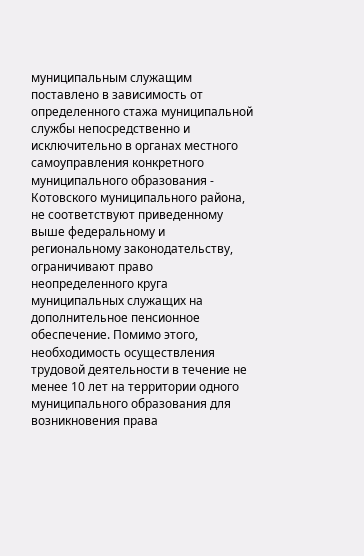муниципальным служащим поставлено в зависимость от определенного стажа муниципальной службы непосредственно и исключительно в органах местного самоуправления конкретного муниципального образования - Котовского муниципального района, не соответствуют приведенному выше федеральному и региональному законодательству, ограничивают право неопределенного круга муниципальных служащих на дополнительное пенсионное обеспечение. Помимо этого, необходимость осуществления трудовой деятельности в течение не менее 10 лет на территории одного муниципального образования для возникновения права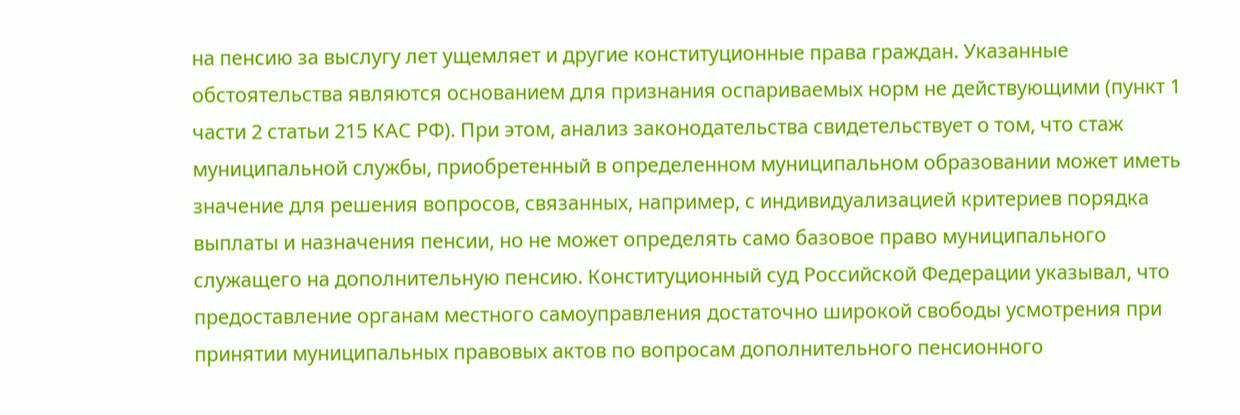на пенсию за выслугу лет ущемляет и другие конституционные права граждан. Указанные обстоятельства являются основанием для признания оспариваемых норм не действующими (пункт 1 части 2 статьи 215 КАС РФ). При этом, анализ законодательства свидетельствует о том, что стаж муниципальной службы, приобретенный в определенном муниципальном образовании может иметь значение для решения вопросов, связанных, например, с индивидуализацией критериев порядка выплаты и назначения пенсии, но не может определять само базовое право муниципального служащего на дополнительную пенсию. Конституционный суд Российской Федерации указывал, что предоставление органам местного самоуправления достаточно широкой свободы усмотрения при принятии муниципальных правовых актов по вопросам дополнительного пенсионного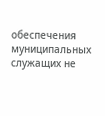обеспечения муниципальных служащих не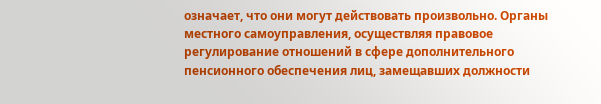означает, что они могут действовать произвольно. Органы местного самоуправления, осуществляя правовое регулирование отношений в сфере дополнительного пенсионного обеспечения лиц, замещавших должности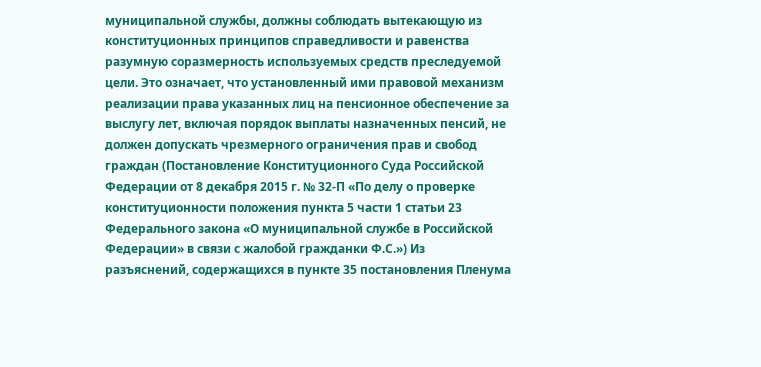муниципальной службы, должны соблюдать вытекающую из конституционных принципов справедливости и равенства разумную соразмерность используемых средств преследуемой цели. Это означает, что установленный ими правовой механизм реализации права указанных лиц на пенсионное обеспечение за выслугу лет, включая порядок выплаты назначенных пенсий, не должен допускать чрезмерного ограничения прав и свобод граждан (Постановление Конституционного Суда Российской Федерации от 8 декабря 2015 г. № 32-П «По делу о проверке конституционности положения пункта 5 части 1 статьи 23 Федерального закона «О муниципальной службе в Российской Федерации» в связи с жалобой гражданки Ф.С.») Из разъяснений, содержащихся в пункте 35 постановления Пленума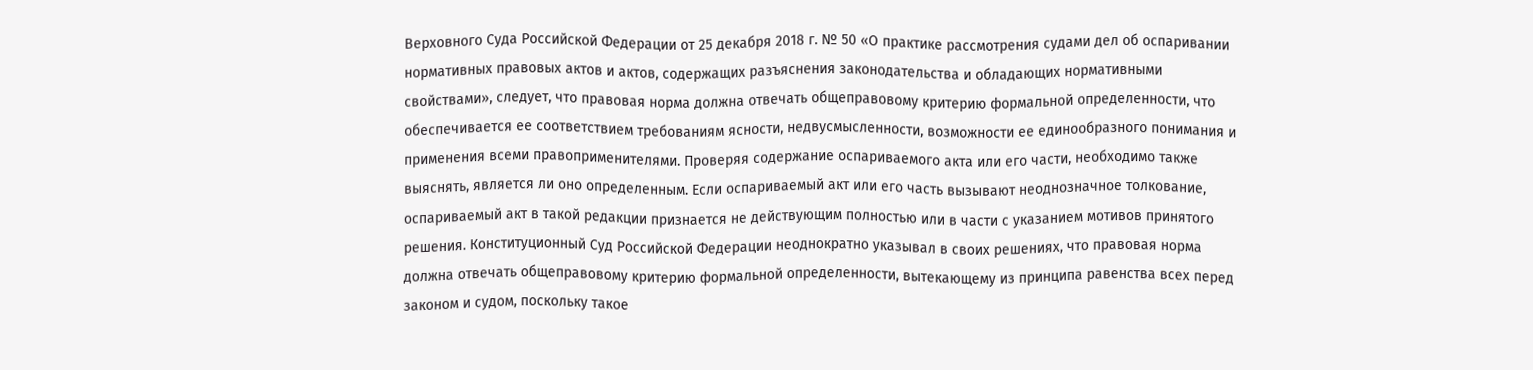Верховного Суда Российской Федерации от 25 декабря 2018 г. № 50 «О практике рассмотрения судами дел об оспаривании нормативных правовых актов и актов, содержащих разъяснения законодательства и обладающих нормативными свойствами», следует, что правовая норма должна отвечать общеправовому критерию формальной определенности, что обеспечивается ее соответствием требованиям ясности, недвусмысленности, возможности ее единообразного понимания и применения всеми правоприменителями. Проверяя содержание оспариваемого акта или его части, необходимо также выяснять, является ли оно определенным. Если оспариваемый акт или его часть вызывают неоднозначное толкование, оспариваемый акт в такой редакции признается не действующим полностью или в части с указанием мотивов принятого решения. Конституционный Суд Российской Федерации неоднократно указывал в своих решениях, что правовая норма должна отвечать общеправовому критерию формальной определенности, вытекающему из принципа равенства всех перед законом и судом, поскольку такое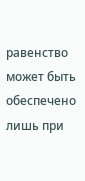равенство может быть обеспечено лишь при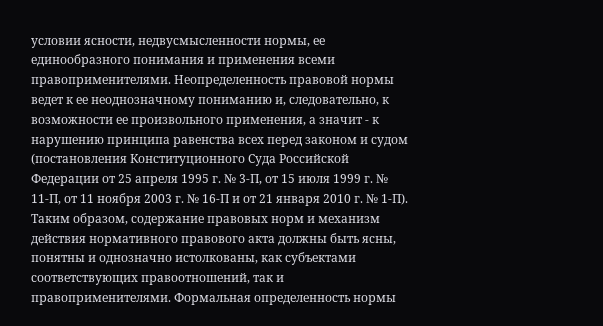условии ясности, недвусмысленности нормы, ее единообразного понимания и применения всеми правоприменителями. Неопределенность правовой нормы ведет к ее неоднозначному пониманию и, следовательно, к возможности ее произвольного применения, а значит - к нарушению принципа равенства всех перед законом и судом (постановления Конституционного Суда Российской Федерации от 25 апреля 1995 г. № 3-П, от 15 июля 1999 г. № 11-П, от 11 ноября 2003 г. № 16-П и от 21 января 2010 г. № 1-П). Таким образом, содержание правовых норм и механизм действия нормативного правового акта должны быть ясны, понятны и однозначно истолкованы, как субъектами соответствующих правоотношений, так и правоприменителями. Формальная определенность нормы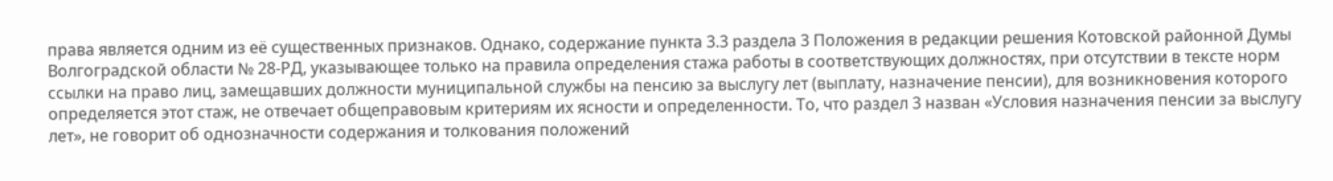права является одним из её существенных признаков. Однако, содержание пункта 3.3 раздела 3 Положения в редакции решения Котовской районной Думы Волгоградской области № 28-РД, указывающее только на правила определения стажа работы в соответствующих должностях, при отсутствии в тексте норм ссылки на право лиц, замещавших должности муниципальной службы на пенсию за выслугу лет (выплату, назначение пенсии), для возникновения которого определяется этот стаж, не отвечает общеправовым критериям их ясности и определенности. То, что раздел 3 назван «Условия назначения пенсии за выслугу лет», не говорит об однозначности содержания и толкования положений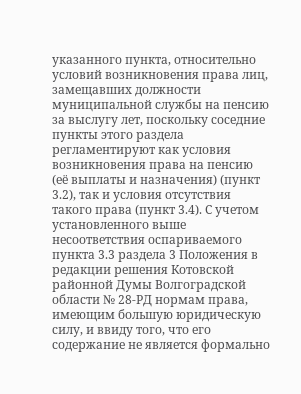указанного пункта, относительно условий возникновения права лиц, замещавших должности муниципальной службы на пенсию за выслугу лет, поскольку соседние пункты этого раздела регламентируют как условия возникновения права на пенсию (её выплаты и назначения) (пункт 3.2), так и условия отсутствия такого права (пункт 3.4). С учетом установленного выше несоответствия оспариваемого пункта 3.3 раздела 3 Положения в редакции решения Котовской районной Думы Волгоградской области № 28-РД нормам права, имеющим большую юридическую силу, и ввиду того, что его содержание не является формально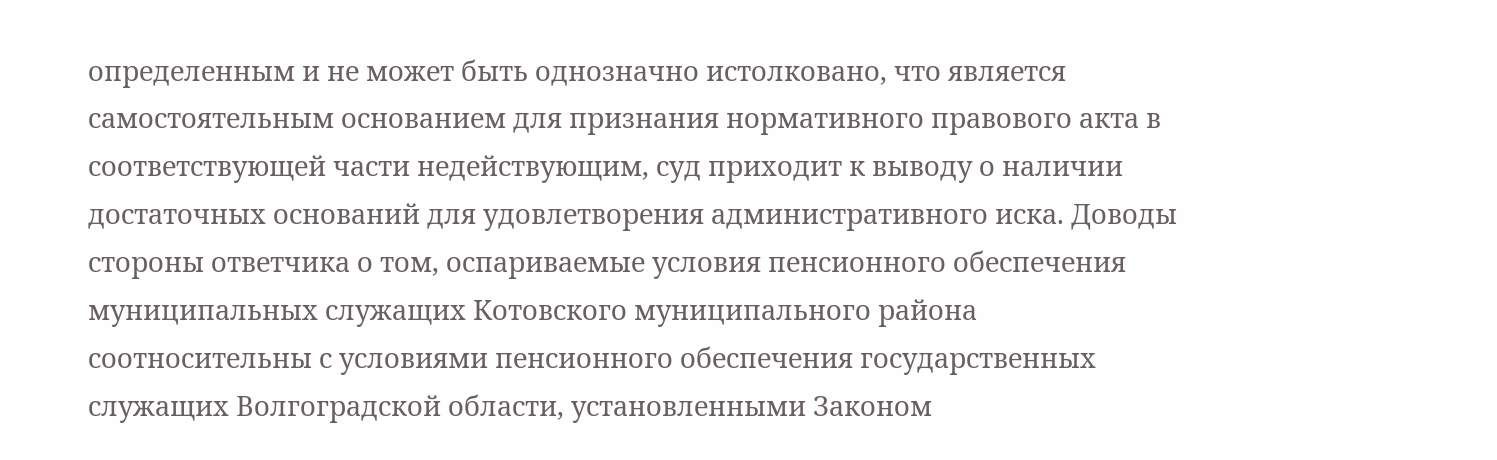определенным и не может быть однозначно истолковано, что является самостоятельным основанием для признания нормативного правового акта в соответствующей части недействующим, суд приходит к выводу о наличии достаточных оснований для удовлетворения административного иска. Доводы стороны ответчика о том, оспариваемые условия пенсионного обеспечения муниципальных служащих Котовского муниципального района соотносительны с условиями пенсионного обеспечения государственных служащих Волгоградской области, установленными Законом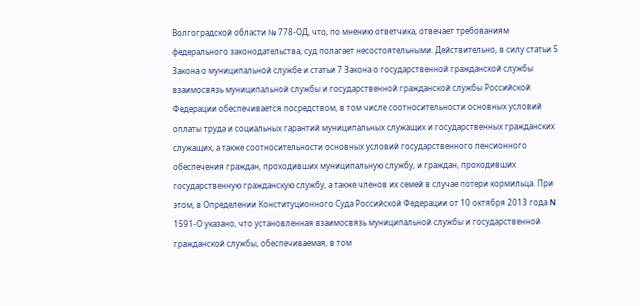Волгоградской области № 778-ОД, что, по мнению ответчика, отвечает требованиям федерального законодательства, суд полагает несостоятельными. Действительно, в силу статьи 5 Закона о муниципальной службе и статьи 7 Закона о государственной гражданской службы взаимосвязь муниципальной службы и государственной гражданской службы Российской Федерации обеспечивается посредством, в том числе соотносительности основных условий оплаты труда и социальных гарантий муниципальных служащих и государственных гражданских служащих, а также соотносительности основных условий государственного пенсионного обеспечения граждан, проходивших муниципальную службу, и граждан, проходивших государственную гражданскую службу, а также членов их семей в случае потери кормильца. При этом, в Определении Конституционного Суда Российской Федерации от 10 октября 2013 года N 1591-О указано, что установленная взаимосвязь муниципальной службы и государственной гражданской службы, обеспечиваемая, в том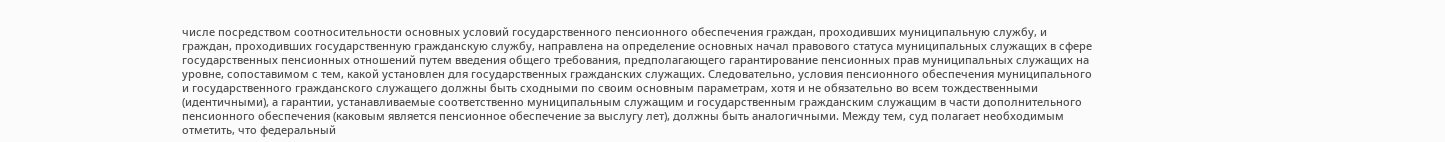числе посредством соотносительности основных условий государственного пенсионного обеспечения граждан, проходивших муниципальную службу, и граждан, проходивших государственную гражданскую службу, направлена на определение основных начал правового статуса муниципальных служащих в сфере государственных пенсионных отношений путем введения общего требования, предполагающего гарантирование пенсионных прав муниципальных служащих на уровне, сопоставимом с тем, какой установлен для государственных гражданских служащих. Следовательно, условия пенсионного обеспечения муниципального и государственного гражданского служащего должны быть сходными по своим основным параметрам, хотя и не обязательно во всем тождественными (идентичными), а гарантии, устанавливаемые соответственно муниципальным служащим и государственным гражданским служащим в части дополнительного пенсионного обеспечения (каковым является пенсионное обеспечение за выслугу лет), должны быть аналогичными. Между тем, суд полагает необходимым отметить, что федеральный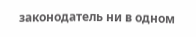законодатель ни в одном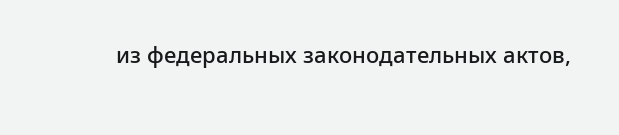из федеральных законодательных актов,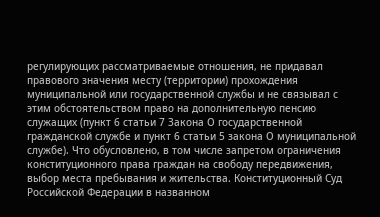регулирующих рассматриваемые отношения, не придавал правового значения месту (территории) прохождения муниципальной или государственной службы и не связывал с этим обстоятельством право на дополнительную пенсию служащих (пункт 6 статьи 7 Закона О государственной гражданской службе и пункт 6 статьи 5 закона О муниципальной службе). Что обусловлено, в том числе запретом ограничения конституционного права граждан на свободу передвижения, выбор места пребывания и жительства. Конституционный Суд Российской Федерации в названном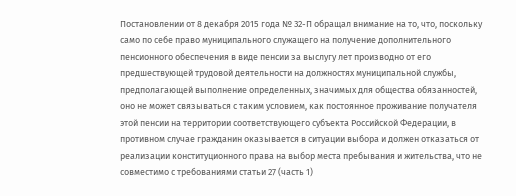Постановлении от 8 декабря 2015 года № 32-П обращал внимание на то, что, поскольку само по себе право муниципального служащего на получение дополнительного пенсионного обеспечения в виде пенсии за выслугу лет производно от его предшествующей трудовой деятельности на должностях муниципальной службы, предполагающей выполнение определенных, значимых для общества обязанностей, оно не может связываться с таким условием, как постоянное проживание получателя этой пенсии на территории соответствующего субъекта Российской Федерации, в противном случае гражданин оказывается в ситуации выбора и должен отказаться от реализации конституционного права на выбор места пребывания и жительства, что не совместимо с требованиями статьи 27 (часть 1)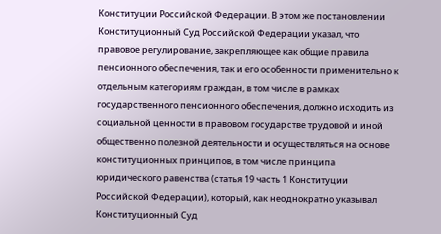Конституции Российской Федерации. В этом же постановлении Конституционный Суд Российской Федерации указал, что правовое регулирование, закрепляющее как общие правила пенсионного обеспечения, так и его особенности применительно к отдельным категориям граждан, в том числе в рамках государственного пенсионного обеспечения, должно исходить из социальной ценности в правовом государстве трудовой и иной общественно полезной деятельности и осуществляться на основе конституционных принципов, в том числе принципа юридического равенства (статья 19 часть 1 Конституции Российской Федерации), который, как неоднократно указывал Конституционный Суд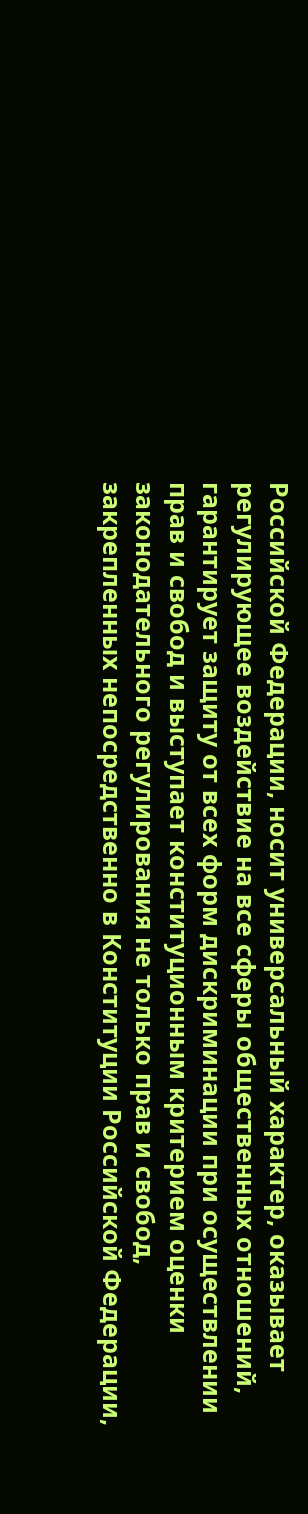Российской Федерации, носит универсальный характер, оказывает регулирующее воздействие на все сферы общественных отношений, гарантирует защиту от всех форм дискриминации при осуществлении прав и свобод и выступает конституционным критерием оценки законодательного регулирования не только прав и свобод, закрепленных непосредственно в Конституции Российской Федерации,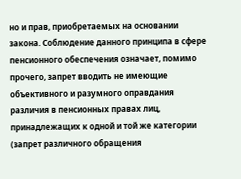но и прав, приобретаемых на основании закона. Соблюдение данного принципа в сфере пенсионного обеспечения означает, помимо прочего, запрет вводить не имеющие объективного и разумного оправдания различия в пенсионных правах лиц, принадлежащих к одной и той же категории (запрет различного обращения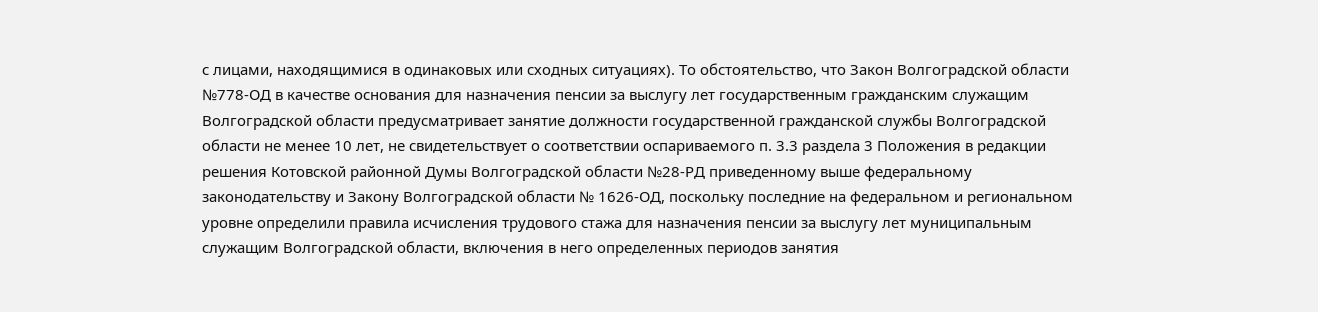с лицами, находящимися в одинаковых или сходных ситуациях). То обстоятельство, что Закон Волгоградской области №778-ОД в качестве основания для назначения пенсии за выслугу лет государственным гражданским служащим Волгоградской области предусматривает занятие должности государственной гражданской службы Волгоградской области не менее 10 лет, не свидетельствует о соответствии оспариваемого п. 3.3 раздела 3 Положения в редакции решения Котовской районной Думы Волгоградской области №28-РД приведенному выше федеральному законодательству и Закону Волгоградской области № 1626-ОД, поскольку последние на федеральном и региональном уровне определили правила исчисления трудового стажа для назначения пенсии за выслугу лет муниципальным служащим Волгоградской области, включения в него определенных периодов занятия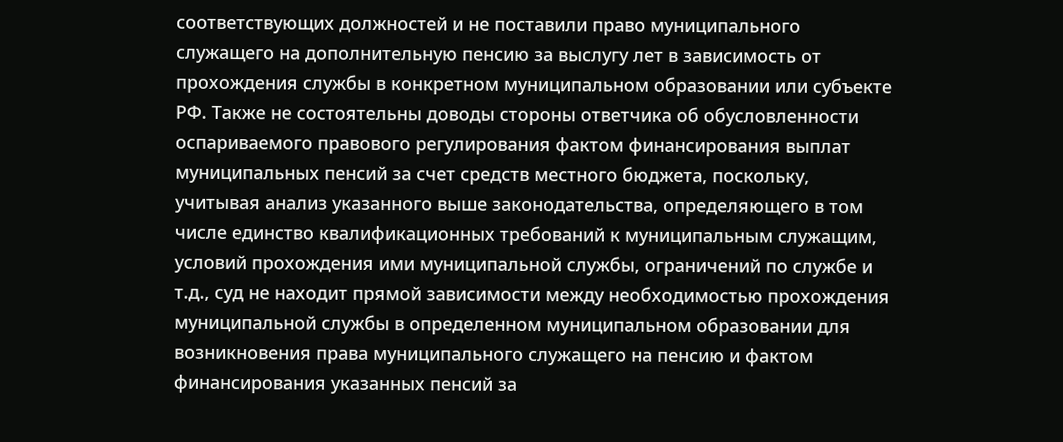соответствующих должностей и не поставили право муниципального служащего на дополнительную пенсию за выслугу лет в зависимость от прохождения службы в конкретном муниципальном образовании или субъекте РФ. Также не состоятельны доводы стороны ответчика об обусловленности оспариваемого правового регулирования фактом финансирования выплат муниципальных пенсий за счет средств местного бюджета, поскольку, учитывая анализ указанного выше законодательства, определяющего в том числе единство квалификационных требований к муниципальным служащим, условий прохождения ими муниципальной службы, ограничений по службе и т.д., суд не находит прямой зависимости между необходимостью прохождения муниципальной службы в определенном муниципальном образовании для возникновения права муниципального служащего на пенсию и фактом финансирования указанных пенсий за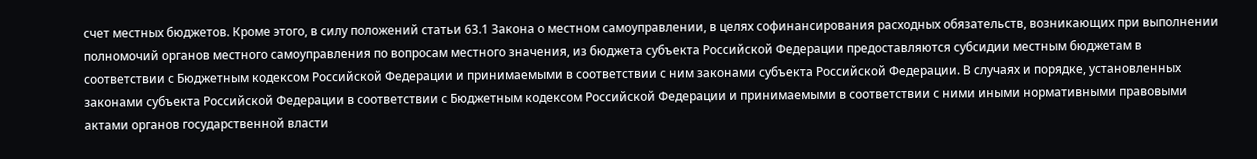счет местных бюджетов. Кроме этого, в силу положений статьи 63.1 Закона о местном самоуправлении, в целях софинансирования расходных обязательств, возникающих при выполнении полномочий органов местного самоуправления по вопросам местного значения, из бюджета субъекта Российской Федерации предоставляются субсидии местным бюджетам в соответствии с Бюджетным кодексом Российской Федерации и принимаемыми в соответствии с ним законами субъекта Российской Федерации. В случаях и порядке, установленных законами субъекта Российской Федерации в соответствии с Бюджетным кодексом Российской Федерации и принимаемыми в соответствии с ними иными нормативными правовыми актами органов государственной власти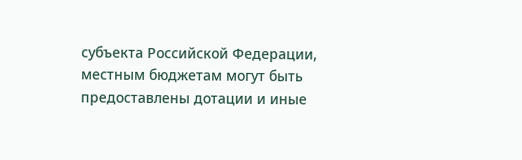субъекта Российской Федерации, местным бюджетам могут быть предоставлены дотации и иные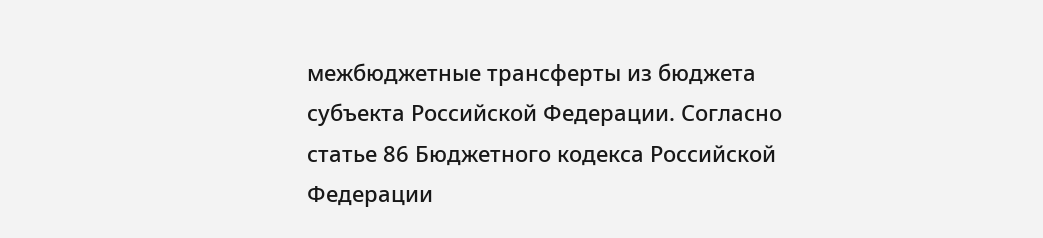межбюджетные трансферты из бюджета субъекта Российской Федерации. Согласно статье 86 Бюджетного кодекса Российской Федерации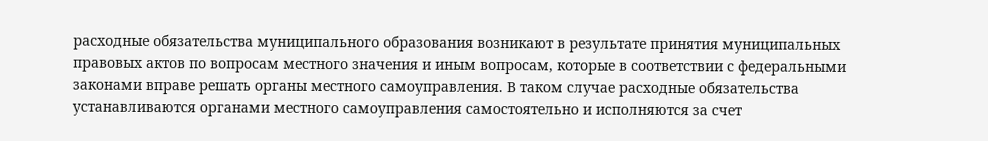расходные обязательства муниципального образования возникают в результате принятия муниципальных правовых актов по вопросам местного значения и иным вопросам, которые в соответствии с федеральными законами вправе решать органы местного самоуправления. В таком случае расходные обязательства устанавливаются органами местного самоуправления самостоятельно и исполняются за счет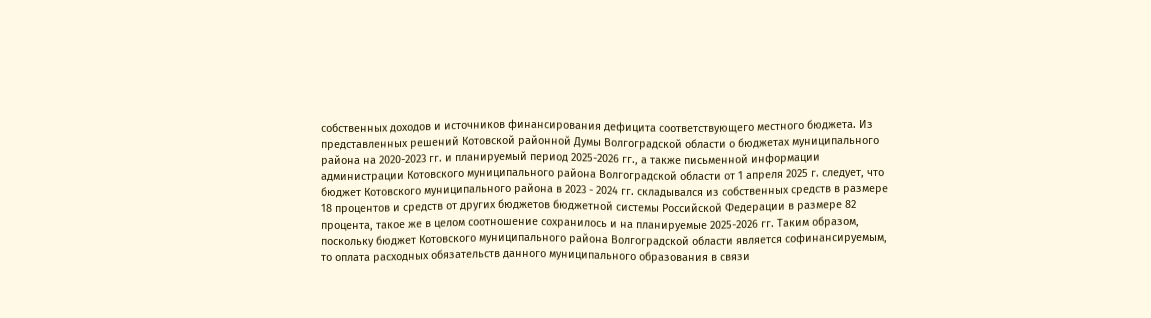собственных доходов и источников финансирования дефицита соответствующего местного бюджета. Из представленных решений Котовской районной Думы Волгоградской области о бюджетах муниципального района на 2020-2023 гг. и планируемый период 2025-2026 гг., а также письменной информации администрации Котовского муниципального района Волгоградской области от 1 апреля 2025 г. следует, что бюджет Котовского муниципального района в 2023 - 2024 гг. складывался из собственных средств в размере 18 процентов и средств от других бюджетов бюджетной системы Российской Федерации в размере 82 процента, такое же в целом соотношение сохранилось и на планируемые 2025-2026 гг. Таким образом, поскольку бюджет Котовского муниципального района Волгоградской области является софинансируемым, то оплата расходных обязательств данного муниципального образования в связи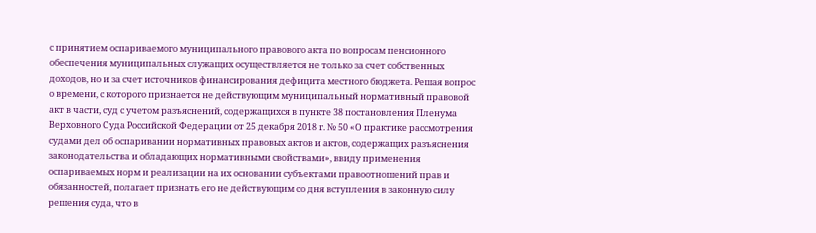с принятием оспариваемого муниципального правового акта по вопросам пенсионного обеспечения муниципальных служащих осуществляется не только за счет собственных доходов, но и за счет источников финансирования дефицита местного бюджета. Решая вопрос о времени, с которого признается не действующим муниципальный нормативный правовой акт в части, суд с учетом разъяснений, содержащихся в пункте 38 постановления Пленума Верховного Суда Российской Федерации от 25 декабря 2018 г. № 50 «О практике рассмотрения судами дел об оспаривании нормативных правовых актов и актов, содержащих разъяснения законодательства и обладающих нормативными свойствами», ввиду применения оспариваемых норм и реализации на их основании субъектами правоотношений прав и обязанностей, полагает признать его не действующим со дня вступления в законную силу решения суда, что в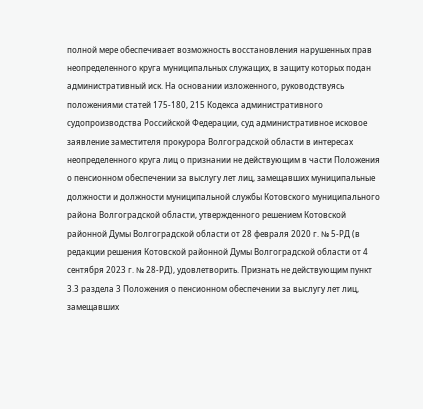полной мере обеспечивает возможность восстановления нарушенных прав неопределенного круга муниципальных служащих, в защиту которых подан административный иск. На основании изложенного, руководствуясь положениями статей 175-180, 215 Кодекса административного судопроизводства Российской Федерации, суд административное исковое заявление заместителя прокурора Волгоградской области в интересах неопределенного круга лиц о признании не действующим в части Положения о пенсионном обеспечении за выслугу лет лиц, замещавших муниципальные должности и должности муниципальной службы Котовского муниципального района Волгоградской области, утвержденного решением Котовской районной Думы Волгоградской области от 28 февраля 2020 г. № 5-РД (в редакции решения Котовской районной Думы Волгоградской области от 4 сентября 2023 г. № 28-РД), удовлетворить. Признать не действующим пункт 3.3 раздела 3 Положения о пенсионном обеспечении за выслугу лет лиц, замещавших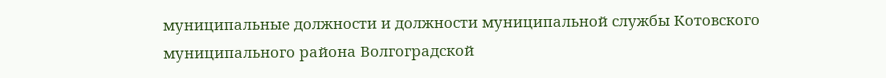муниципальные должности и должности муниципальной службы Котовского муниципального района Волгоградской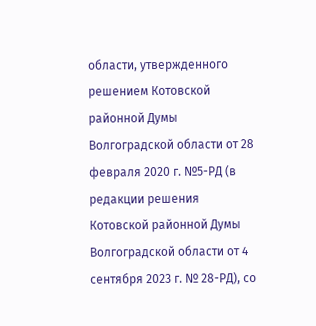области, утвержденного решением Котовской районной Думы Волгоградской области от 28 февраля 2020 г. №5-РД (в редакции решения Котовской районной Думы Волгоградской области от 4 сентября 2023 г. № 28-РД), со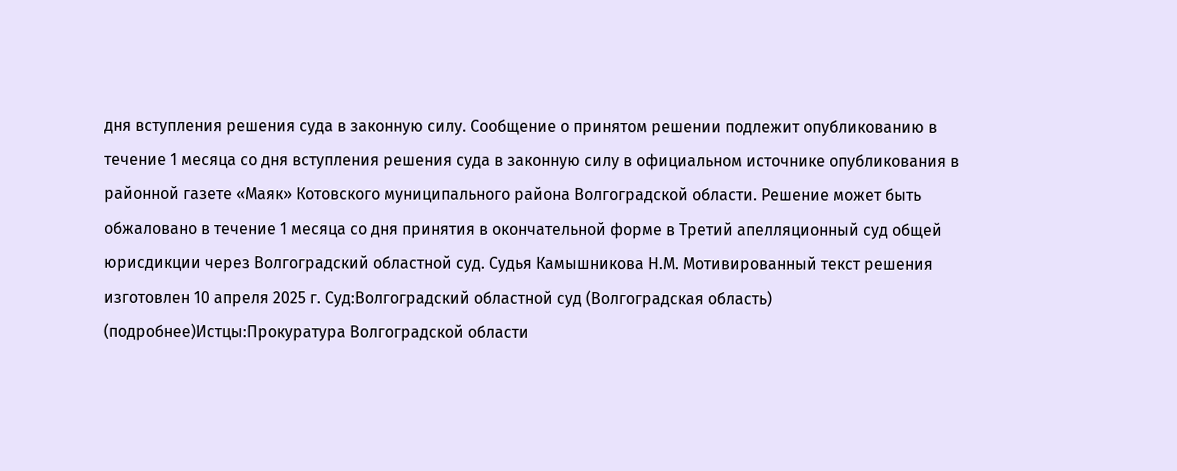дня вступления решения суда в законную силу. Сообщение о принятом решении подлежит опубликованию в течение 1 месяца со дня вступления решения суда в законную силу в официальном источнике опубликования в районной газете «Маяк» Котовского муниципального района Волгоградской области. Решение может быть обжаловано в течение 1 месяца со дня принятия в окончательной форме в Третий апелляционный суд общей юрисдикции через Волгоградский областной суд. Судья Камышникова Н.М. Мотивированный текст решения изготовлен 10 апреля 2025 г. Суд:Волгоградский областной суд (Волгоградская область) (подробнее)Истцы:Прокуратура Волгоградской области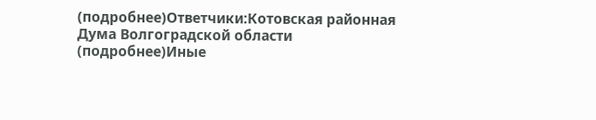(подробнее)Ответчики:Котовская районная Дума Волгоградской области (подробнее)Иные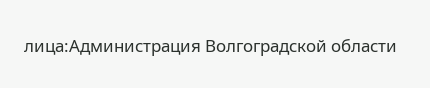лица:Администрация Волгоградской области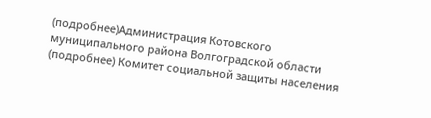(подробнее)Администрация Котовского муниципального района Волгоградской области (подробнее) Комитет социальной защиты населения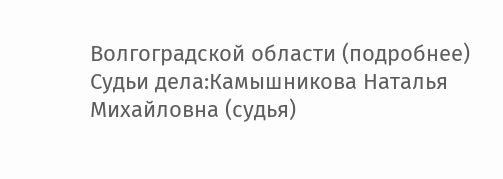Волгоградской области (подробнее) Судьи дела:Камышникова Наталья Михайловна (судья)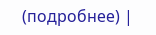(подробнее) |